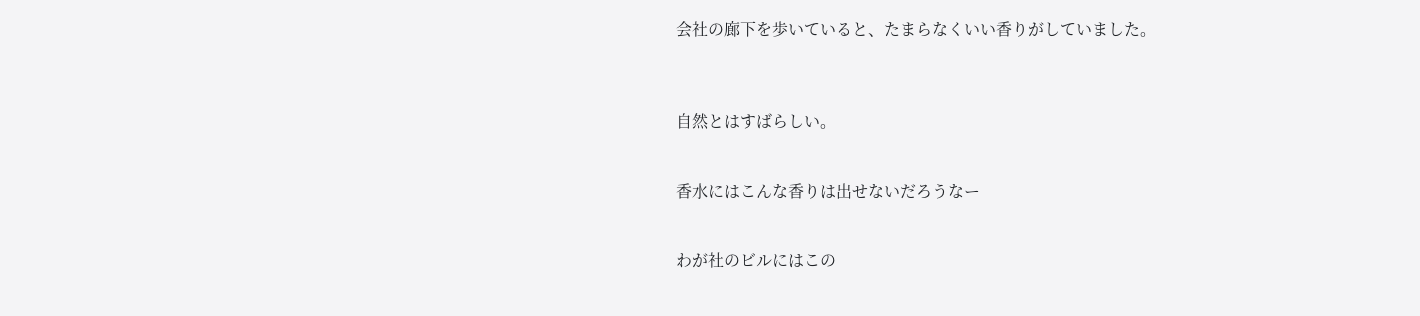会社の廊下を歩いていると、たまらなくいい香りがしていました。



自然とはすばらしい。


香水にはこんな香りは出せないだろうなー


わが社のビルにはこの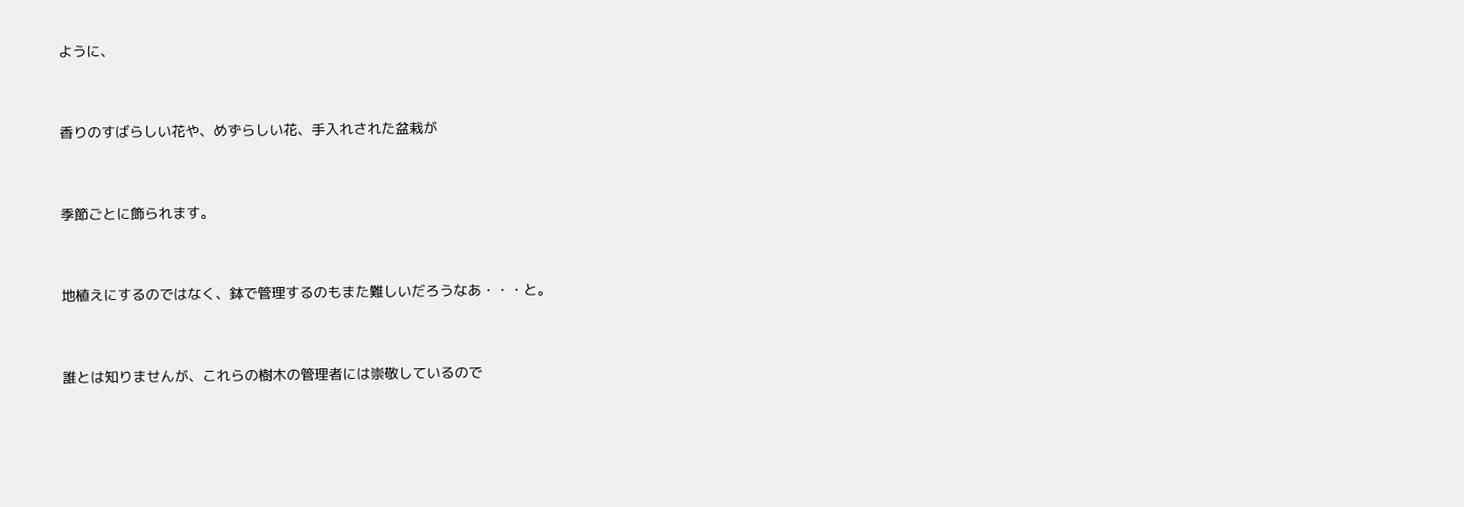ように、


香りのすばらしい花や、めずらしい花、手入れされた盆栽が


季節ごとに飾られます。


地植えにするのではなく、鉢で管理するのもまた難しいだろうなあ・・・と。


誰とは知りませんが、これらの樹木の管理者には崇敬しているので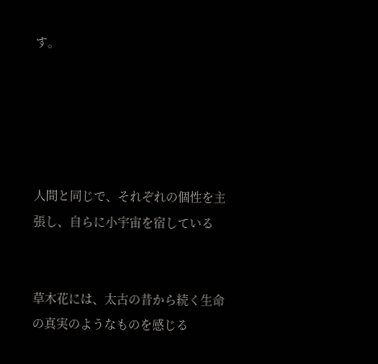す。





人間と同じで、それぞれの個性を主張し、自らに小宇宙を宿している


草木花には、太古の昔から続く生命の真実のようなものを感じる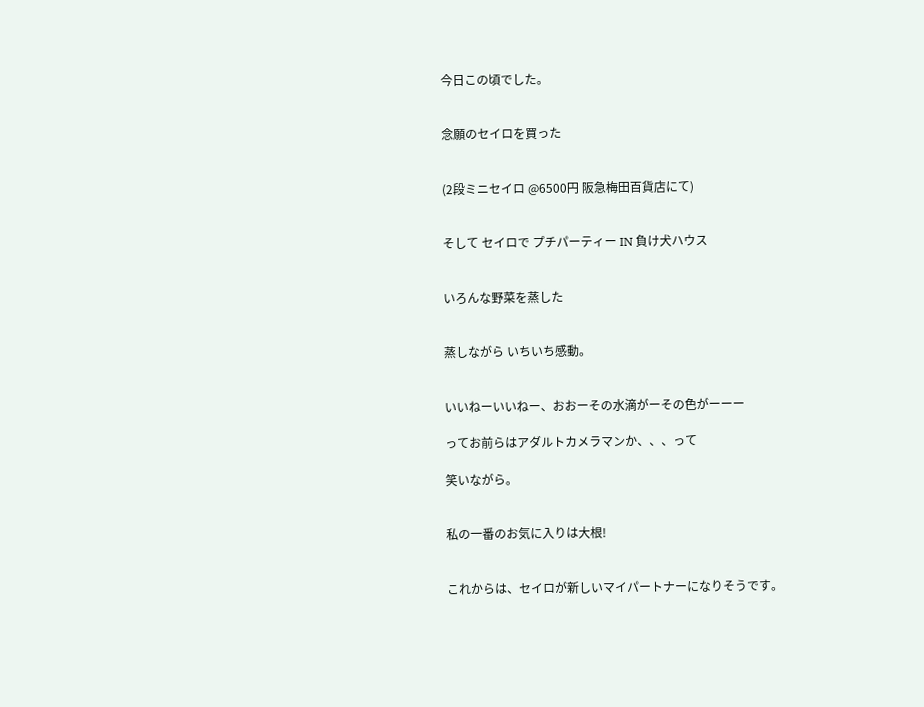今日この頃でした。


念願のセイロを買った


(2段ミニセイロ @6500円 阪急梅田百貨店にて)


そして セイロで プチパーティー IN 負け犬ハウス


いろんな野菜を蒸した


蒸しながら いちいち感動。


いいねーいいねー、おおーその水滴がーその色がーーー

ってお前らはアダルトカメラマンか、、、って

笑いながら。


私の一番のお気に入りは大根!


これからは、セイロが新しいマイパートナーになりそうです。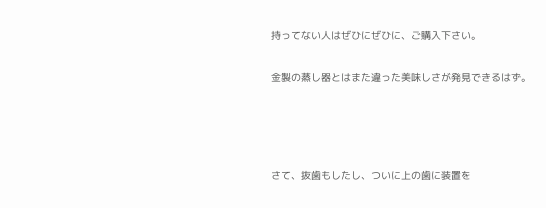持ってない人はぜひにぜひに、ご購入下さい。


金製の蒸し器とはまた違った美味しさが発見できるはず。






さて、抜歯もしたし、ついに上の歯に装置を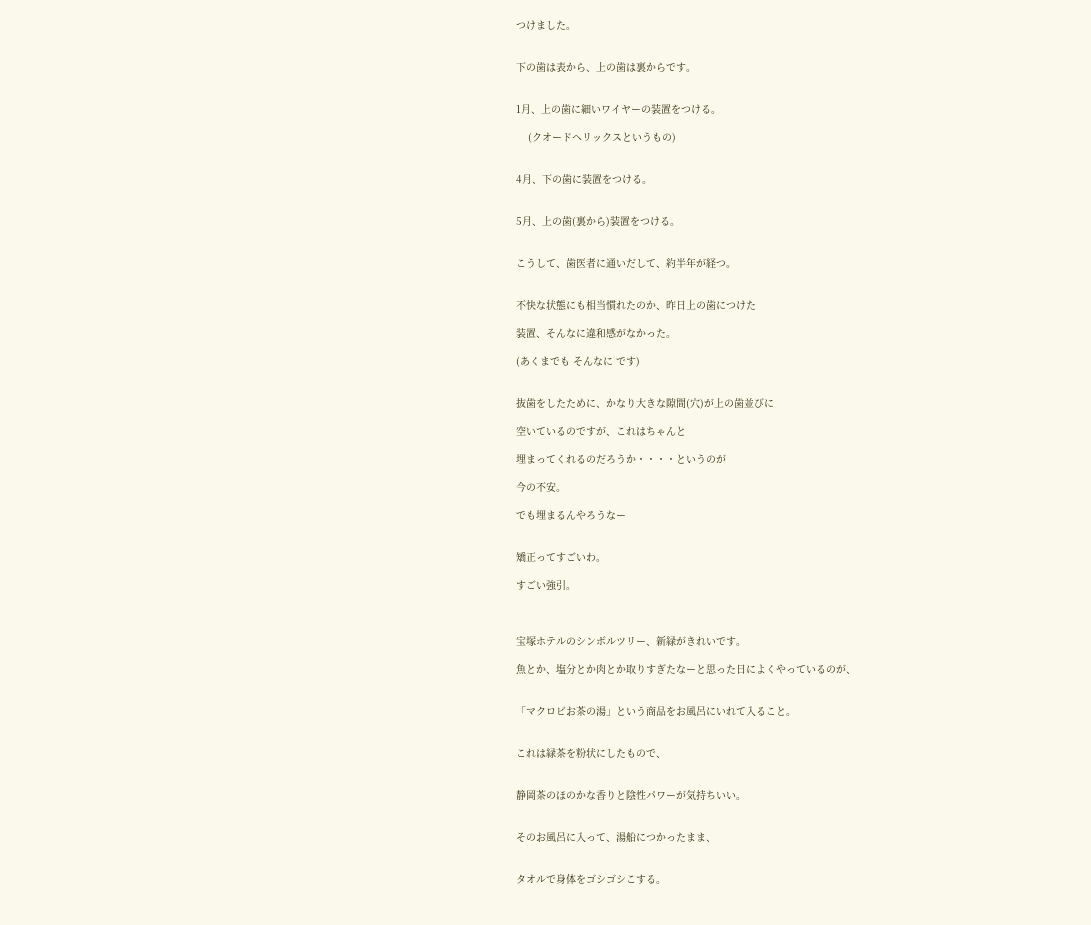つけました。


下の歯は表から、上の歯は裏からです。


1月、上の歯に細いワイヤーの装置をつける。

    (クオードヘリックスというもの)


4月、下の歯に装置をつける。


5月、上の歯(裏から)装置をつける。


こうして、歯医者に通いだして、約半年が経つ。


不快な状態にも相当慣れたのか、昨日上の歯につけた

装置、そんなに違和感がなかった。

(あくまでも そんなに です)


抜歯をしたために、かなり大きな隙間(穴)が上の歯並びに

空いているのですが、これはちゃんと

埋まってくれるのだろうか・・・・というのが

今の不安。

でも埋まるんやろうなー


矯正ってすごいわ。

すごい強引。



宝塚ホテルのシンボルツリー、新緑がきれいです。

魚とか、塩分とか肉とか取りすぎたなーと思った日によくやっているのが、


「マクロビお茶の湯」という商品をお風呂にいれて入ること。


これは緑茶を粉状にしたもので、


静岡茶のほのかな香りと陰性パワーが気持ちいい。


そのお風呂に入って、湯船につかったまま、


タオルで身体をゴシゴシこする。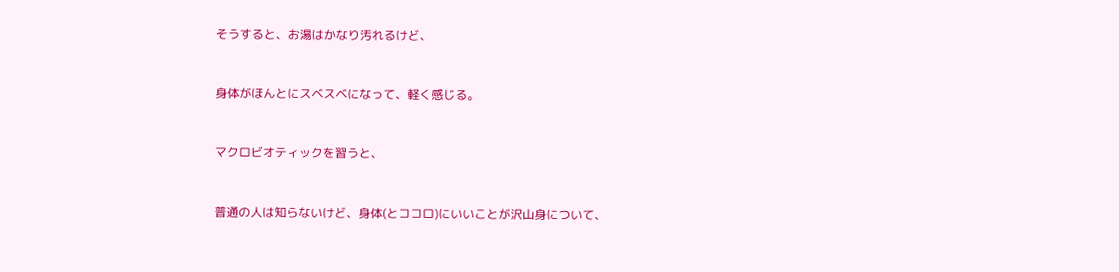そうすると、お湯はかなり汚れるけど、


身体がほんとにスベスベになって、軽く感じる。


マクロビオティックを習うと、


普通の人は知らないけど、身体(とココロ)にいいことが沢山身について、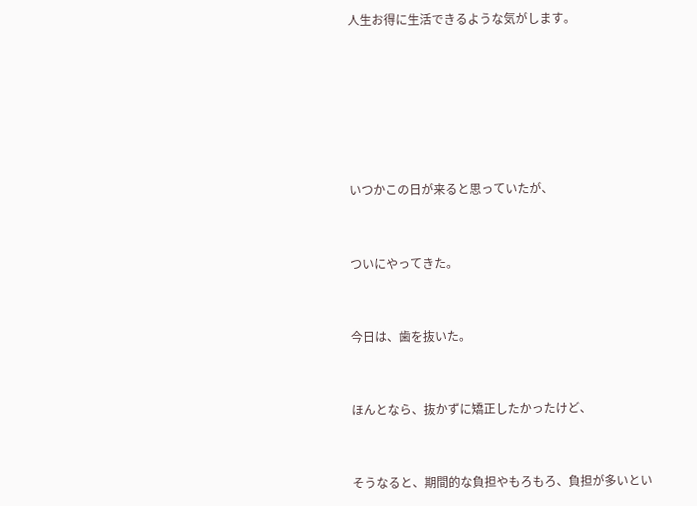人生お得に生活できるような気がします。






いつかこの日が来ると思っていたが、


ついにやってきた。


今日は、歯を抜いた。


ほんとなら、抜かずに矯正したかったけど、


そうなると、期間的な負担やもろもろ、負担が多いとい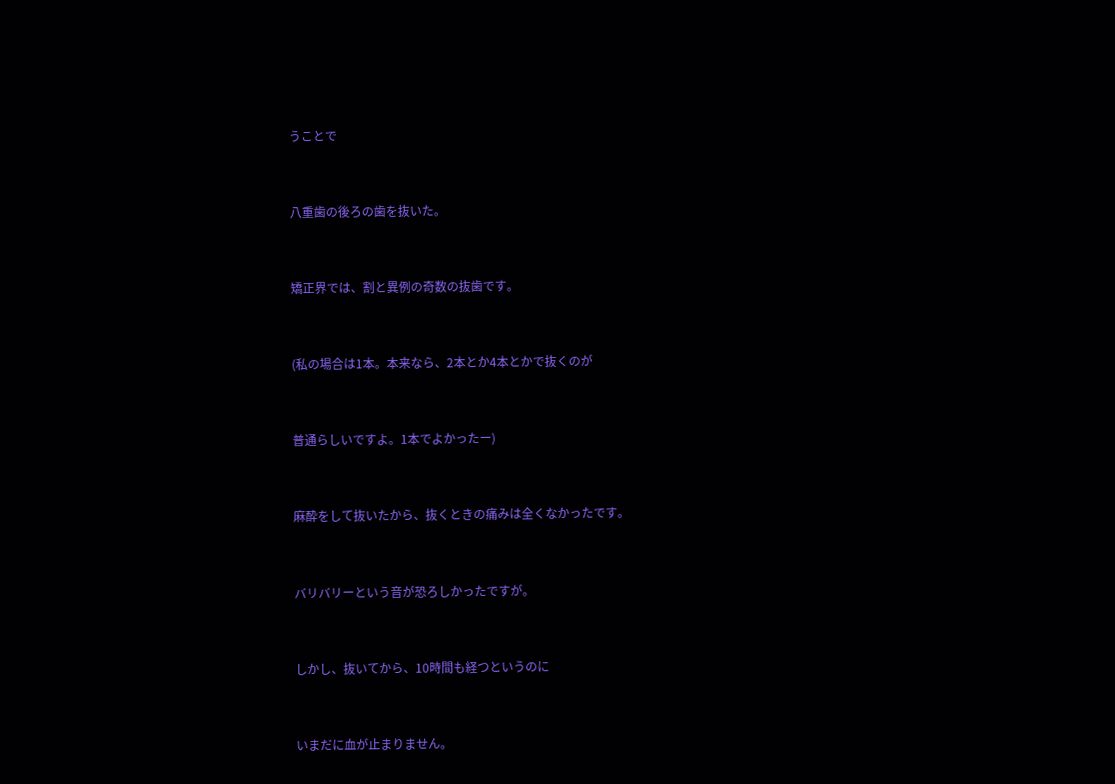うことで


八重歯の後ろの歯を抜いた。


矯正界では、割と異例の奇数の抜歯です。


(私の場合は1本。本来なら、2本とか4本とかで抜くのが


普通らしいですよ。1本でよかったー)


麻酔をして抜いたから、抜くときの痛みは全くなかったです。


バリバリーという音が恐ろしかったですが。


しかし、抜いてから、10時間も経つというのに


いまだに血が止まりません。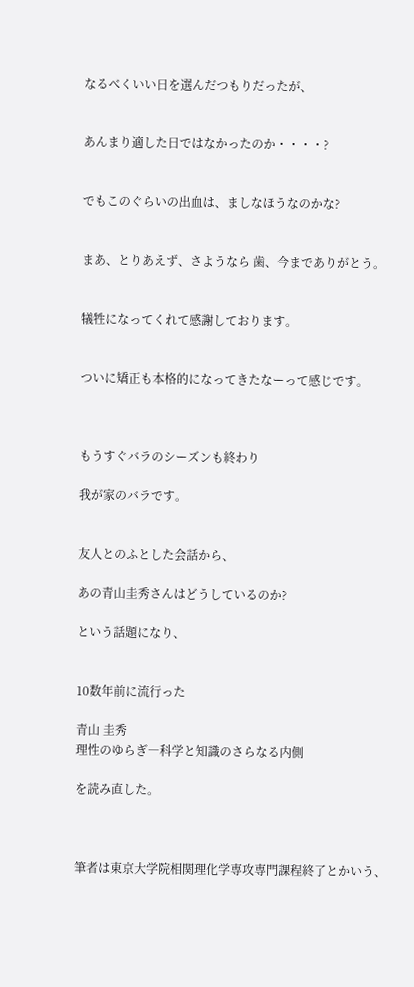なるべくいい日を選んだつもりだったが、


あんまり適した日ではなかったのか・・・・?


でもこのぐらいの出血は、ましなほうなのかな?


まあ、とりあえず、さようなら 歯、今までありがとう。


犠牲になってくれて感謝しております。


ついに矯正も本格的になってきたなーって感じです。



もうすぐバラのシーズンも終わり

我が家のバラです。


友人とのふとした会話から、

あの青山圭秀さんはどうしているのか?

という話題になり、


10数年前に流行った

青山 圭秀
理性のゆらぎ―科学と知識のさらなる内側

を読み直した。



筆者は東京大学院相関理化学専攻専門課程終了とかいう、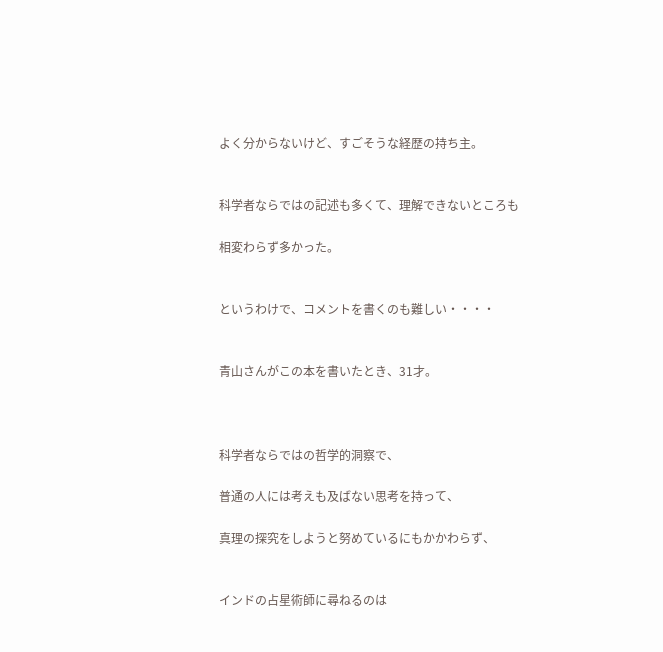よく分からないけど、すごそうな経歴の持ち主。


科学者ならではの記述も多くて、理解できないところも

相変わらず多かった。


というわけで、コメントを書くのも難しい・・・・


青山さんがこの本を書いたとき、31才。



科学者ならではの哲学的洞察で、

普通の人には考えも及ばない思考を持って、

真理の探究をしようと努めているにもかかわらず、


インドの占星術師に尋ねるのは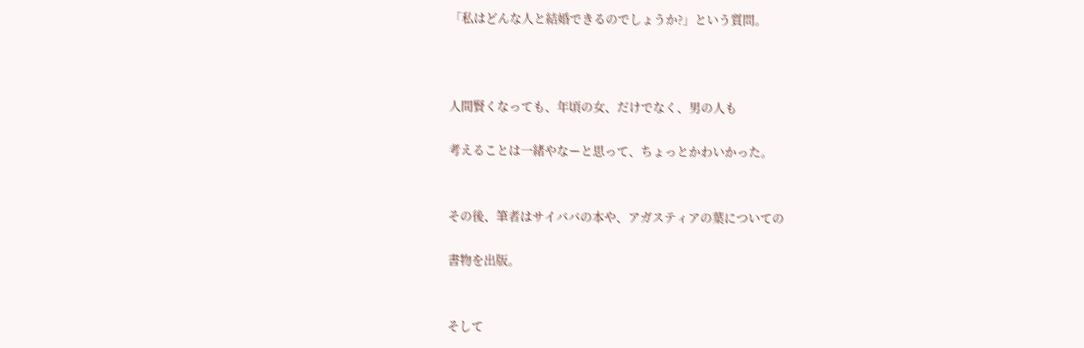「私はどんな人と結婚できるのでしょうか?」という質問。



人間賢くなっても、年頃の女、だけでなく、男の人も

考えることは一緒やなーと思って、ちょっとかわいかった。


その後、筆者はサイババの本や、アガスティアの葉についての

書物を出版。


そして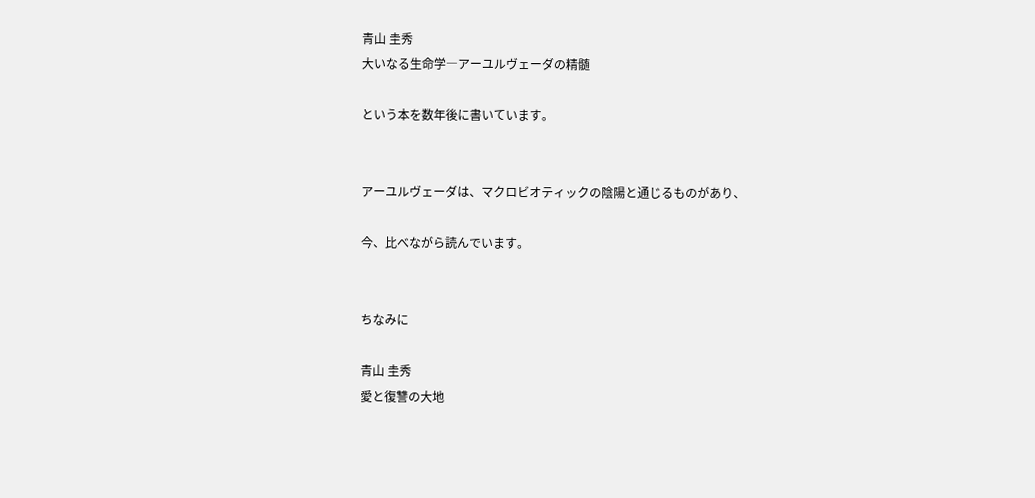青山 圭秀
大いなる生命学―アーユルヴェーダの精髄

という本を数年後に書いています。


アーユルヴェーダは、マクロビオティックの陰陽と通じるものがあり、

今、比べながら読んでいます。


ちなみに

青山 圭秀
愛と復讐の大地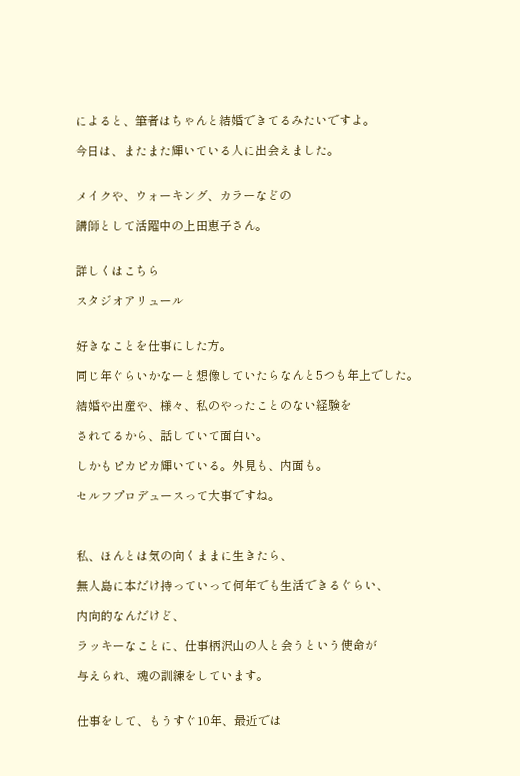によると、筆者はちゃんと結婚できてるみたいですよ。

今日は、またまた輝いている人に出会えました。


メイクや、ウォーキング、カラーなどの

講師として活躍中の上田恵子さん。


詳しくはこちら

スタジオアリュール


好きなことを仕事にした方。

同じ年ぐらいかなーと想像していたらなんと5つも年上でした。

結婚や出産や、様々、私のやったことのない経験を

されてるから、話していて面白い。

しかもピカピカ輝いている。外見も、内面も。

セルフプロデュースって大事ですね。



私、ほんとは気の向くままに生きたら、

無人島に本だけ持っていって何年でも生活できるぐらい、

内向的なんだけど、

ラッキーなことに、仕事柄沢山の人と会うという使命が

与えられ、魂の訓練をしています。


仕事をして、もうすぐ10年、最近では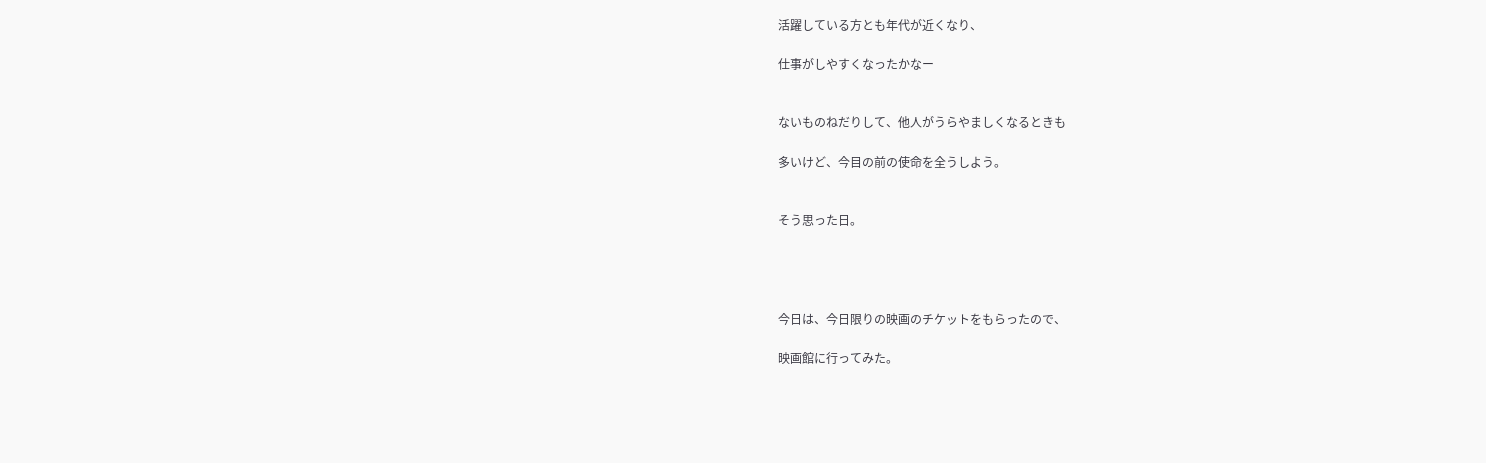活躍している方とも年代が近くなり、

仕事がしやすくなったかなー


ないものねだりして、他人がうらやましくなるときも

多いけど、今目の前の使命を全うしよう。


そう思った日。




今日は、今日限りの映画のチケットをもらったので、

映画館に行ってみた。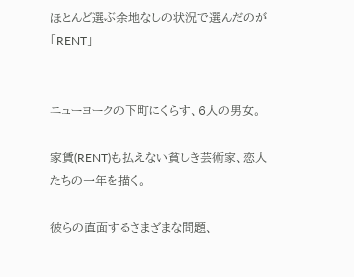ほとんど選ぶ余地なしの状況で選んだのが「RENT」


ニューヨークの下町にくらす、6人の男女。

家賃(RENT)も払えない貧しき芸術家、恋人たちの一年を描く。

彼らの直面するさまざまな問題、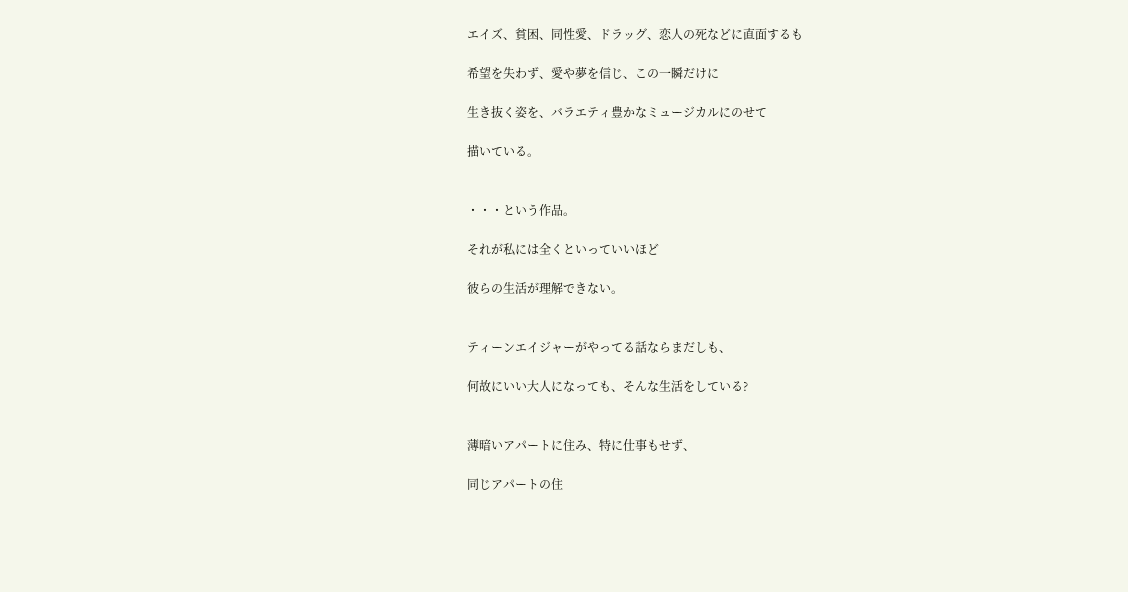エイズ、貧困、同性愛、ドラッグ、恋人の死などに直面するも

希望を失わず、愛や夢を信じ、この一瞬だけに

生き抜く姿を、バラエティ豊かなミュージカルにのせて

描いている。


・・・という作品。

それが私には全くといっていいほど

彼らの生活が理解できない。


ティーンエイジャーがやってる話ならまだしも、

何故にいい大人になっても、そんな生活をしている?


薄暗いアパートに住み、特に仕事もせず、

同じアパートの住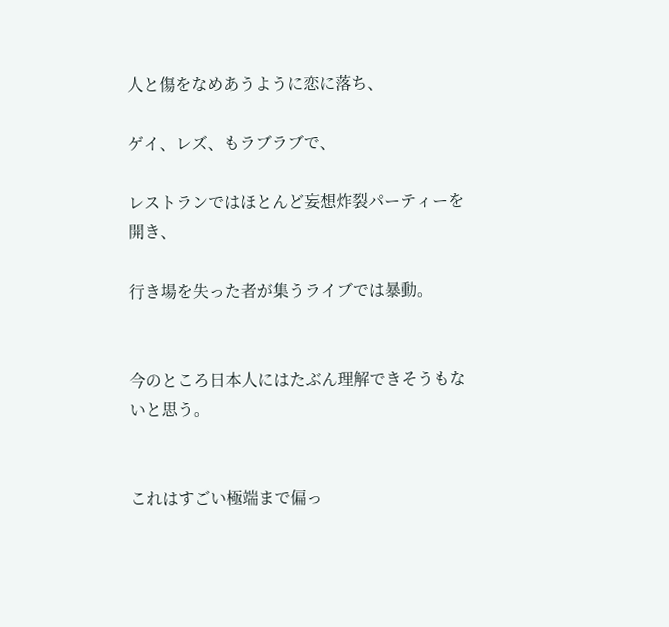人と傷をなめあうように恋に落ち、

ゲイ、レズ、もラブラブで、

レストランではほとんど妄想炸裂パーティーを開き、

行き場を失った者が集うライブでは暴動。


今のところ日本人にはたぶん理解できそうもないと思う。


これはすごい極端まで偏っ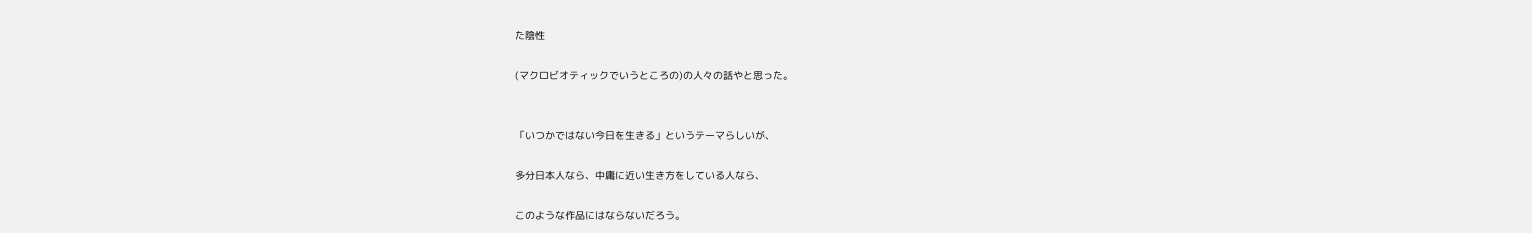た陰性

(マクロビオティックでいうところの)の人々の話やと思った。


「いつかではない今日を生きる」というテーマらしいが、

多分日本人なら、中庸に近い生き方をしている人なら、

このような作品にはならないだろう。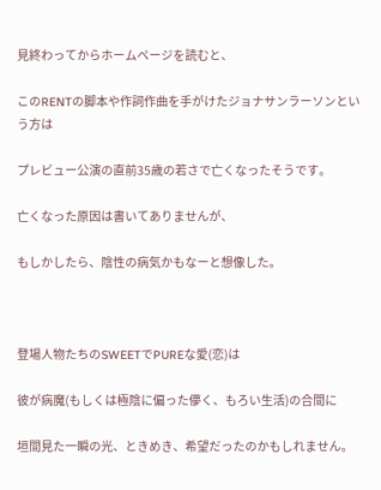見終わってからホームページを読むと、

このRENTの脚本や作詞作曲を手がけたジョナサンラーソンという方は

プレビュー公演の直前35歳の若さで亡くなったそうです。

亡くなった原因は書いてありませんが、

もしかしたら、陰性の病気かもなーと想像した。



登場人物たちのSWEETでPUREな愛(恋)は

彼が病魔(もしくは極陰に偏った儚く、もろい生活)の合間に

垣間見た一瞬の光、ときめき、希望だったのかもしれません。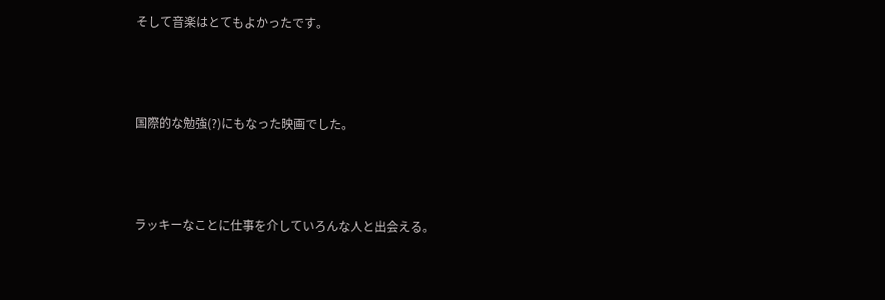そして音楽はとてもよかったです。



国際的な勉強(?)にもなった映画でした。



ラッキーなことに仕事を介していろんな人と出会える。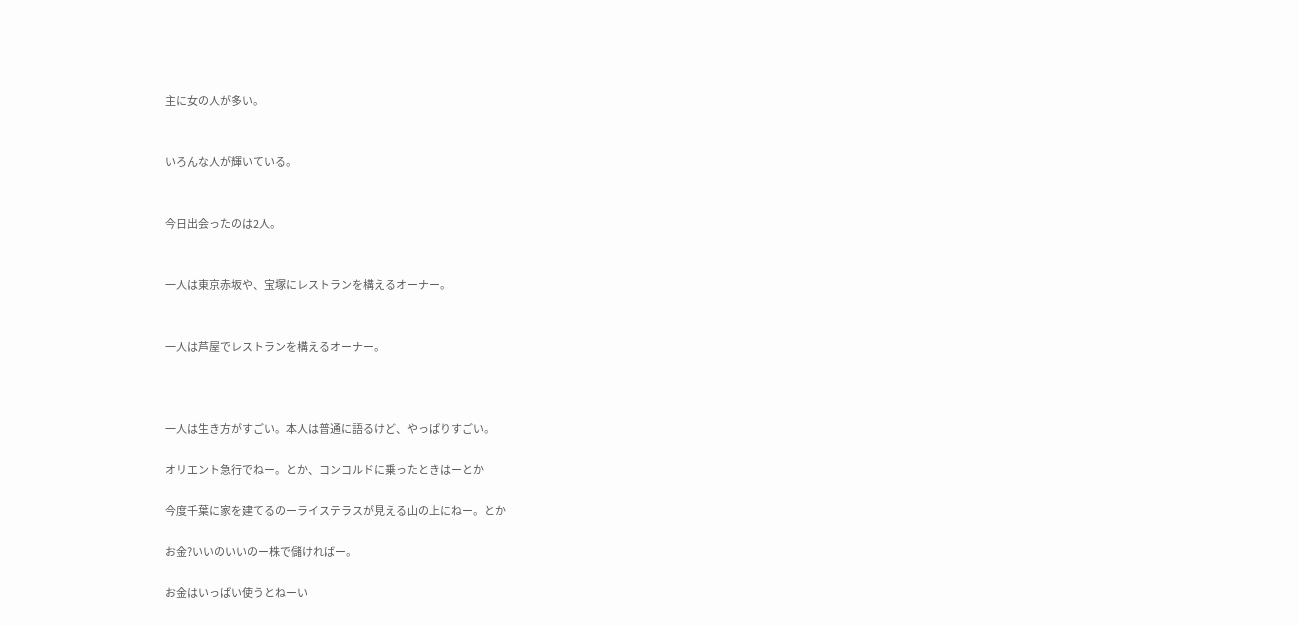主に女の人が多い。


いろんな人が輝いている。


今日出会ったのは2人。


一人は東京赤坂や、宝塚にレストランを構えるオーナー。


一人は芦屋でレストランを構えるオーナー。



一人は生き方がすごい。本人は普通に語るけど、やっぱりすごい。

オリエント急行でねー。とか、コンコルドに乗ったときはーとか

今度千葉に家を建てるのーライステラスが見える山の上にねー。とか

お金?いいのいいのー株で儲ければー。

お金はいっぱい使うとねーい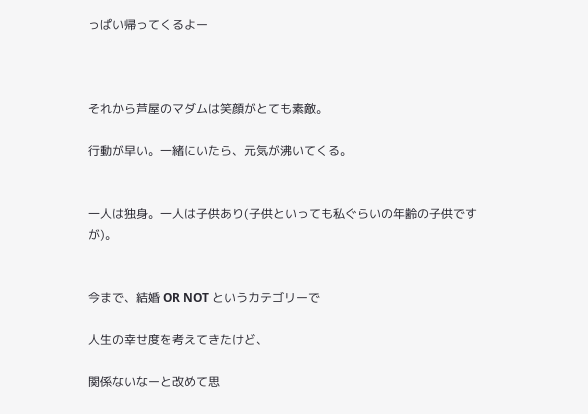っぱい帰ってくるよー



それから芦屋のマダムは笑顔がとても素敵。

行動が早い。一緒にいたら、元気が沸いてくる。


一人は独身。一人は子供あり(子供といっても私ぐらいの年齢の子供ですが)。


今まで、結婚 OR NOT というカテゴリーで

人生の幸せ度を考えてきたけど、

関係ないなーと改めて思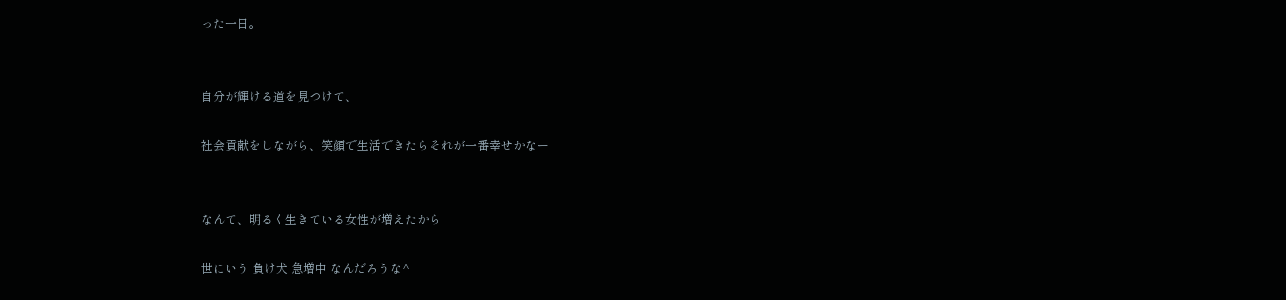った一日。


自分が輝ける道を見つけて、

社会貢献をしながら、笑顔で生活できたらそれが一番幸せかなー


なんて、明るく生きている女性が増えたから

世にいう 負け犬 急増中 なんだろうな^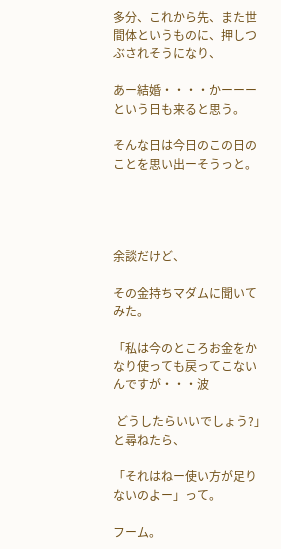多分、これから先、また世間体というものに、押しつぶされそうになり、

あー結婚・・・・かーーーという日も来ると思う。

そんな日は今日のこの日のことを思い出ーそうっと。




余談だけど、

その金持ちマダムに聞いてみた。

「私は今のところお金をかなり使っても戻ってこないんですが・・・波

 どうしたらいいでしょう?」と尋ねたら、

「それはねー使い方が足りないのよー」って。

フーム。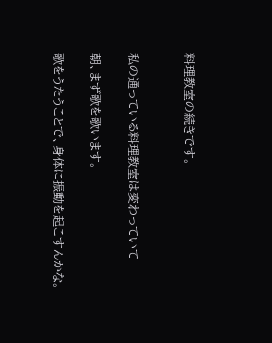料理教室の続きです。


私の通っている料理教室は変わっていて

朝、まず歌を歌います。

歌をうたうことで、身体に振動を起こすんかな。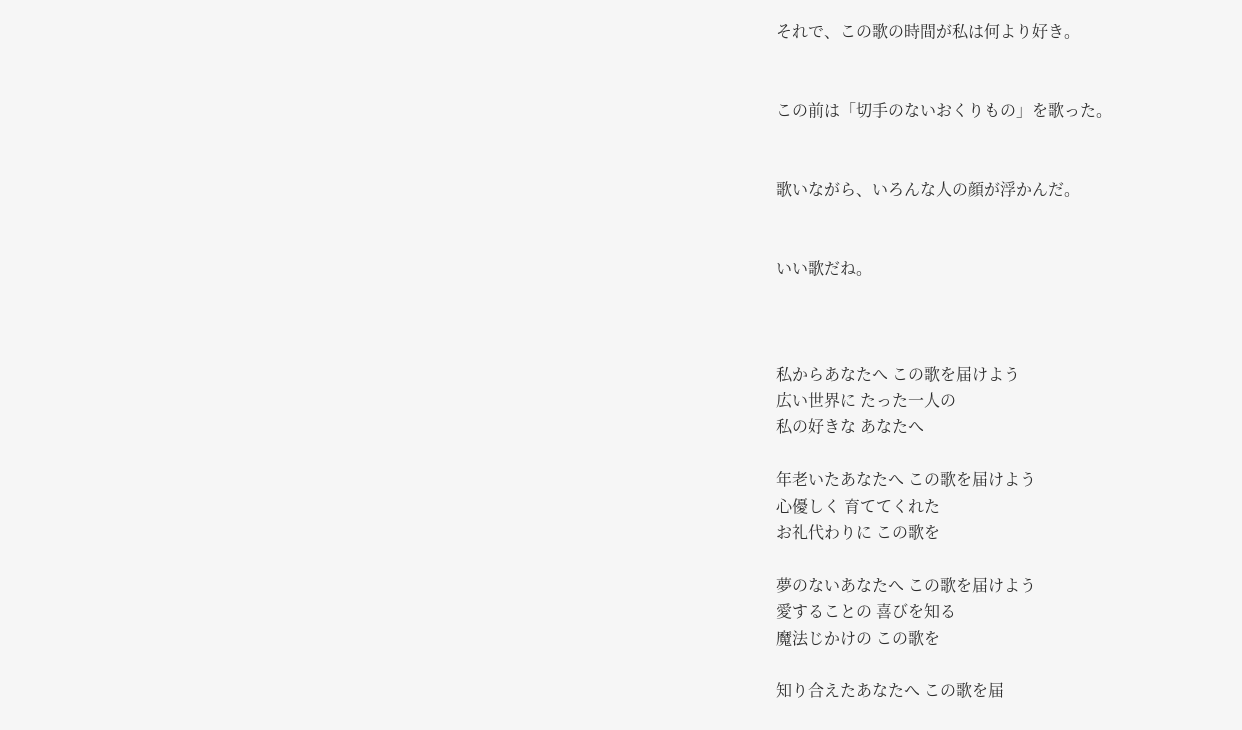それで、この歌の時間が私は何より好き。


この前は「切手のないおくりもの」を歌った。


歌いながら、いろんな人の顔が浮かんだ。


いい歌だね。



私からあなたへ この歌を届けよう
広い世界に たった一人の
私の好きな あなたへ

年老いたあなたへ この歌を届けよう
心優しく 育ててくれた
お礼代わりに この歌を

夢のないあなたへ この歌を届けよう
愛することの 喜びを知る
魔法じかけの この歌を

知り合えたあなたへ この歌を届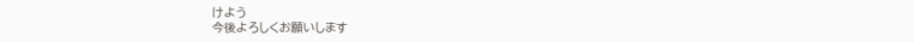けよう
今後よろしくお願いします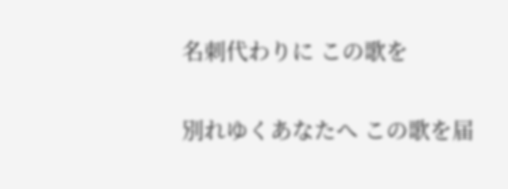名刺代わりに この歌を

別れゆくあなたへ この歌を届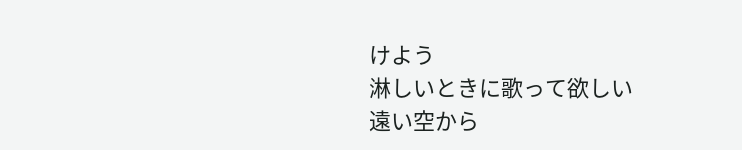けよう
淋しいときに歌って欲しい
遠い空から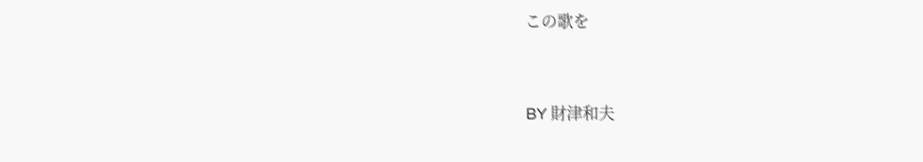この歌を


BY 財津和夫